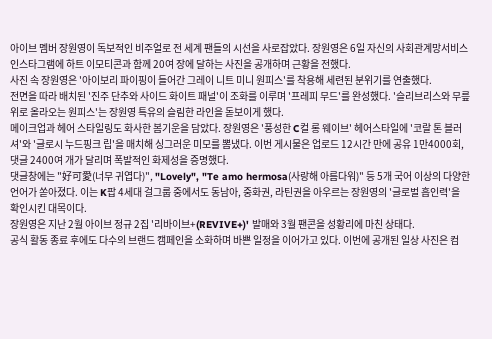아이브 멤버 장원영이 독보적인 비주얼로 전 세계 팬들의 시선을 사로잡았다. 장원영은 6일 자신의 사회관계망서비스 인스타그램에 하트 이모티콘과 함께 20여 장에 달하는 사진을 공개하며 근황을 전했다.
사진 속 장원영은 '아이보리 파이핑이 들어간 그레이 니트 미니 원피스'를 착용해 세련된 분위기를 연출했다.
전면을 따라 배치된 '진주 단추와 사이드 화이트 패널'이 조화를 이루며 '프레피 무드'를 완성했다. '슬리브리스와 무릎 위로 올라오는 원피스'는 장원영 특유의 슬림한 라인을 돋보이게 했다.
메이크업과 헤어 스타일링도 화사한 봄기운을 담았다. 장원영은 '풍성한 C컬 롱 웨이브' 헤어스타일에 '코랄 톤 블러셔'와 '글로시 누드핑크 립'을 매치해 싱그러운 미모를 뽐냈다. 이번 게시물은 업로드 12시간 만에 공유 1만4000회, 댓글 2400여 개가 달리며 폭발적인 화제성을 증명했다.
댓글창에는 "好可愛(너무 귀엽다)", "Lovely", "Te amo hermosa(사랑해 아름다워)" 등 5개 국어 이상의 다양한 언어가 쏟아졌다. 이는 K팝 4세대 걸그룹 중에서도 동남아, 중화권, 라틴권을 아우르는 장원영의 '글로벌 흡인력'을 확인시킨 대목이다.
장원영은 지난 2월 아이브 정규 2집 '리바이브+(REVIVE+)' 발매와 3월 팬콘을 성황리에 마친 상태다.
공식 활동 종료 후에도 다수의 브랜드 캠페인을 소화하며 바쁜 일정을 이어가고 있다. 이번에 공개된 일상 사진은 컴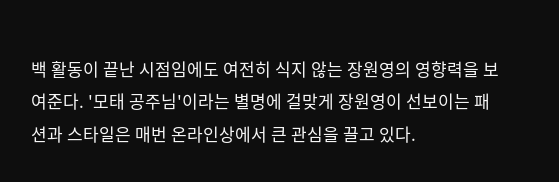백 활동이 끝난 시점임에도 여전히 식지 않는 장원영의 영향력을 보여준다. '모태 공주님'이라는 별명에 걸맞게 장원영이 선보이는 패션과 스타일은 매번 온라인상에서 큰 관심을 끌고 있다.